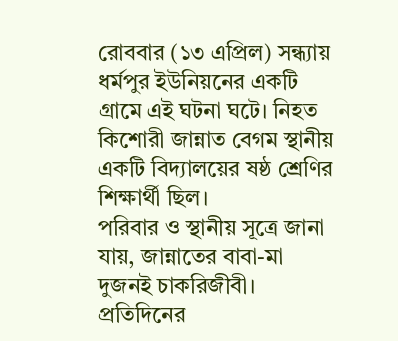রোববার (১৩ এপ্রিল) সন্ধ্যায় ধর্মপুর ইউনিয়নের একটি গ্রামে এই ঘটনা ঘটে। নিহত কিশোরী জান্নাত বেগম স্থানীয় একটি বিদ্যালয়ের ষষ্ঠ শ্রেণির শিক্ষার্থী ছিল।
পরিবার ও স্থানীয় সূত্রে জানা যায়, জান্নাতের বাবা-মা দুজনই চাকরিজীবী। প্রতিদিনের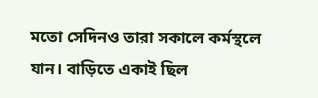মতো সেদিনও তারা সকালে কর্মস্থলে যান। বাড়িতে একাই ছিল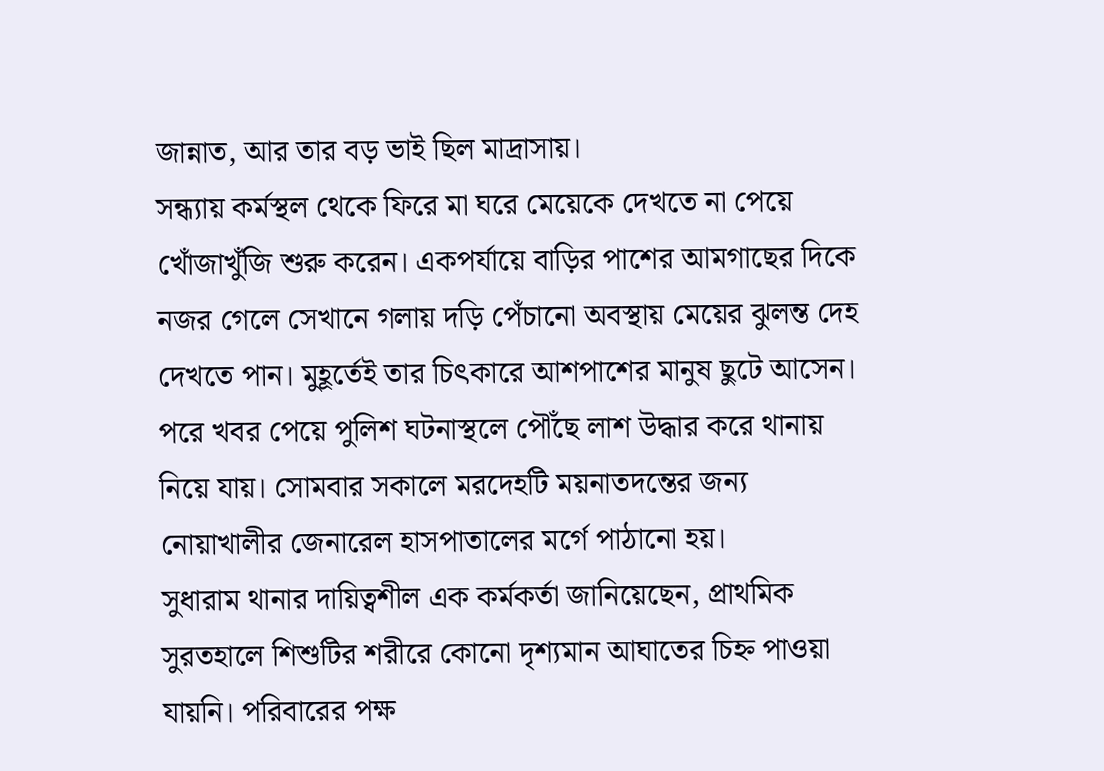জান্নাত, আর তার বড় ভাই ছিল মাদ্রাসায়।
সন্ধ্যায় কর্মস্থল থেকে ফিরে মা ঘরে মেয়েকে দেখতে না পেয়ে খোঁজাখুঁজি শুরু করেন। একপর্যায়ে বাড়ির পাশের আমগাছের দিকে নজর গেলে সেখানে গলায় দড়ি পেঁচানো অবস্থায় মেয়ের ঝুলন্ত দেহ দেখতে পান। মুহূর্তেই তার চিৎকারে আশপাশের মানুষ ছুটে আসেন।
পরে খবর পেয়ে পুলিশ ঘটনাস্থলে পৌঁছে লাশ উদ্ধার করে থানায় নিয়ে যায়। সোমবার সকালে মরদেহটি ময়নাতদন্তের জন্য নোয়াখালীর জেনারেল হাসপাতালের মর্গে পাঠানো হয়।
সুধারাম থানার দায়িত্বশীল এক কর্মকর্তা জানিয়েছেন, প্রাথমিক সুরতহালে শিশুটির শরীরে কোনো দৃশ্যমান আঘাতের চিহ্ন পাওয়া যায়নি। পরিবারের পক্ষ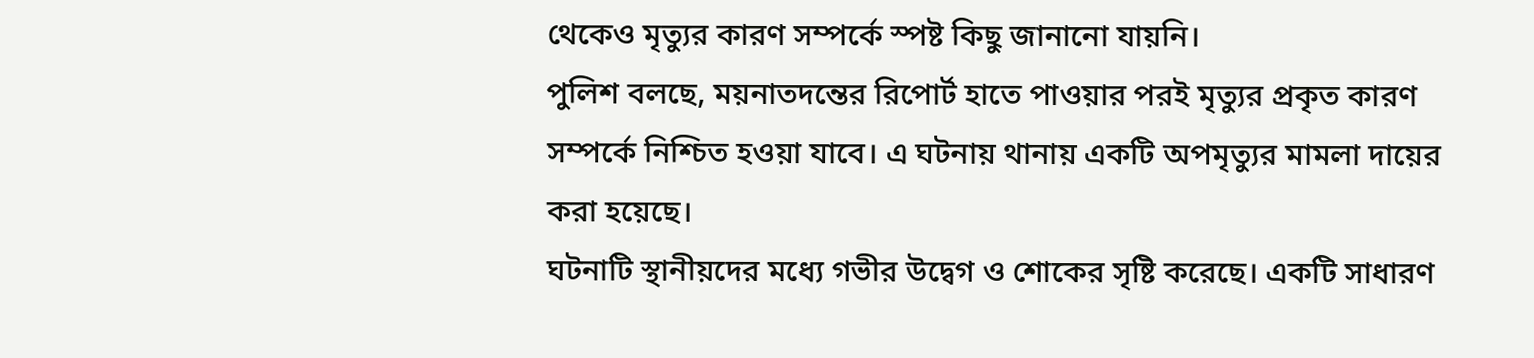থেকেও মৃত্যুর কারণ সম্পর্কে স্পষ্ট কিছু জানানো যায়নি।
পুলিশ বলছে, ময়নাতদন্তের রিপোর্ট হাতে পাওয়ার পরই মৃত্যুর প্রকৃত কারণ সম্পর্কে নিশ্চিত হওয়া যাবে। এ ঘটনায় থানায় একটি অপমৃত্যুর মামলা দায়ের করা হয়েছে।
ঘটনাটি স্থানীয়দের মধ্যে গভীর উদ্বেগ ও শোকের সৃষ্টি করেছে। একটি সাধারণ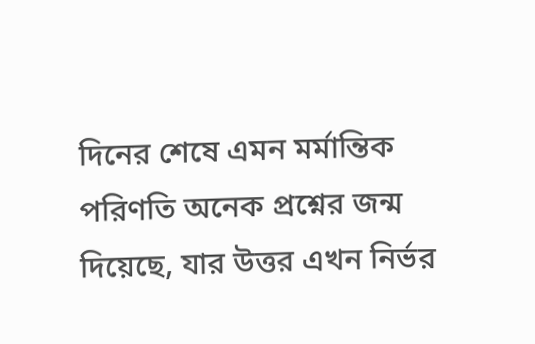দিনের শেষে এমন মর্মান্তিক পরিণতি অনেক প্রশ্নের জন্ম দিয়েছে, যার উত্তর এখন নির্ভর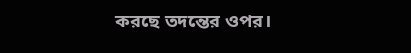করছে তদন্তের ওপর।